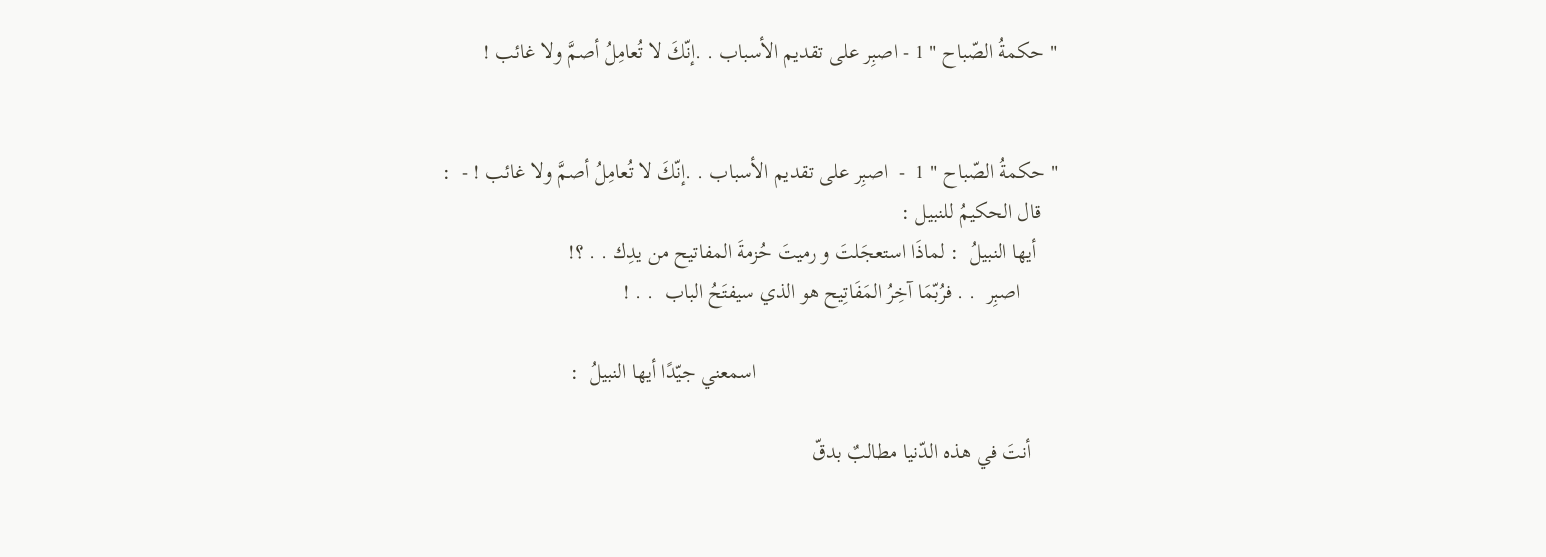" حكمةُ الصّباح " 1 - اصبِر على تقديم الأسباب . .إنّكَ لا تُعامِلُ أصمَّ ولا غائب !


" حكمةُ الصّباح " 1  -  اصبِر على تقديم الأسباب . .إنّكَ لا تُعامِلُ أصمَّ ولا غائب ! -  :
   قال الحكيمُ للنبيل :
    أيها النبيلُ  : لماذَا استعجَلتَ و رميتَ حُزمةَ المفاتيح من يدِك . . ؟!
       اصبِر  . . فرُبّمَا آخِرُ المَفَاتِيح هو الذي سيفتَحُ الباب  . . !

                                                        اسمعني جيّدًا أيها النبيلُ  :

     أنتَ في هذه الدّنيا مطالبٌ بدقّ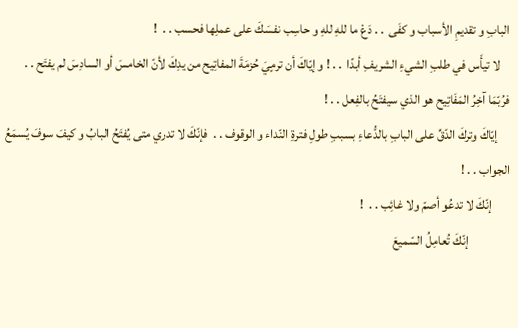البابِ و تقديمِ الأسباب و كفَى  . . دَعْ ما للهِ للهِ و حاسِب نفسَكَ على عملِها فحسب . .  !
    لا تيأَس في طلبِ الشيءِ الشريفِ أبدًا  . . ! و إيّاكَ أن ترمٍيَ حُزمَةَ المفاتِيح من يدِكَ لأنّ الخامسَ أو السادِسَ لم يفتَح . .  فرُبّمَا آخِرُ المَفَاتِيح هو الذي سيفتَحُ بالفِعل . . !
     إيّاكَ وتركَ الدّقِّ على البابِ بالدُّعاءِ بسببِ طولِ فترةِ النّداء و الوقوف . .  فإنّكَ لا تدري متى يُفتَحُ البابُ و كيفَ سوفَ يُسمَعُ الجواب . . !
       إنّكَ لا تدعُو أصمّ ولا غائِب . .  !
                إنّكَ تُعامِلُ السّميعَ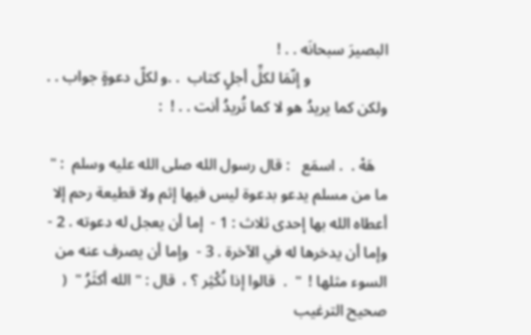البصيرَ سبحانَه . . !
                    و إنّمَا لكلِّ أجلٍ كتاب  . .و لكلّ دعوةٍ جواب . . ولكن كما يريدُ هو لا كما تُريدُ أنت . . !  :

   هَهْ .  . اسمَع   : قال رسول الله صلى الله عليه وسلم  : " ما من مسلم يدعو بدعوة ليس فيها إثم ولا قطيعة رحم إلا أعطاه الله بها إحدى ثلاث : 1 -  إما أن يعجل له دعوته . 2 -  وإما أن يدخرها له في الآخرة . 3 -  وإما أن يصرف عنه من السوء مثلها !  "  .  قالوا إذا نُكْثِر ؟ ،  قال : " الله أكثَرُ "  ( صحيح الترغيب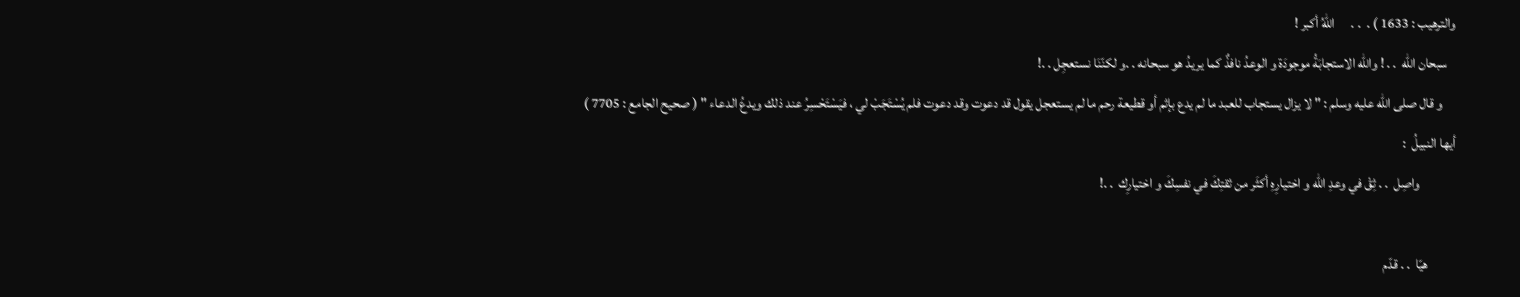والترهيب : 1633 ) .  . .      اللهُ أكبر !
   سبحان الله  . . ! والله الاستجابَةُ موجودَة و الوعدُ نافذٌ كما يريدُ هو سبحانه . .و لكنّنَا نستعجِل . .!
     و قال صلى الله عليه وسلم : " لا يزال يستجاب للعبد ما لم يدع بإثم أو قطيعة رحم ما لم يستعجل يقول قد دعوت وقد دعوت فلم يُسْتَجَبْ لي ، فيَسْتَحْسِرُ عند ذلك ويدعُ الدعاء " ( صحيح الجامع : 7705 )
أيها النبيلُ  :
             واصِل  . . ثِقْ في وعدِ الله و اختيارِهِ أكثَر من ثقتِكَ في نفسِكَ و اختيارِك  . .!

          هيّا  . . قدّم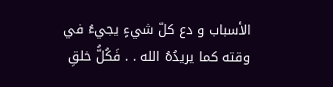الأسباب و دع كلّ شيءٍ يجيءُ في وقته كما يريدُهُ الله . . فَكُلُّ خلقِ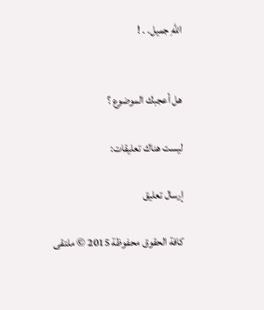اللهِ جميل. . !


هل أعجبك الموضوع ؟

ليست هناك تعليقات:

إرسال تعليق

كافة الحقوق محفوظة 2015 © ملتقى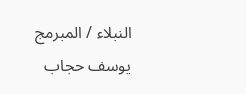النبلاء / المبرمج يوسف حجاب